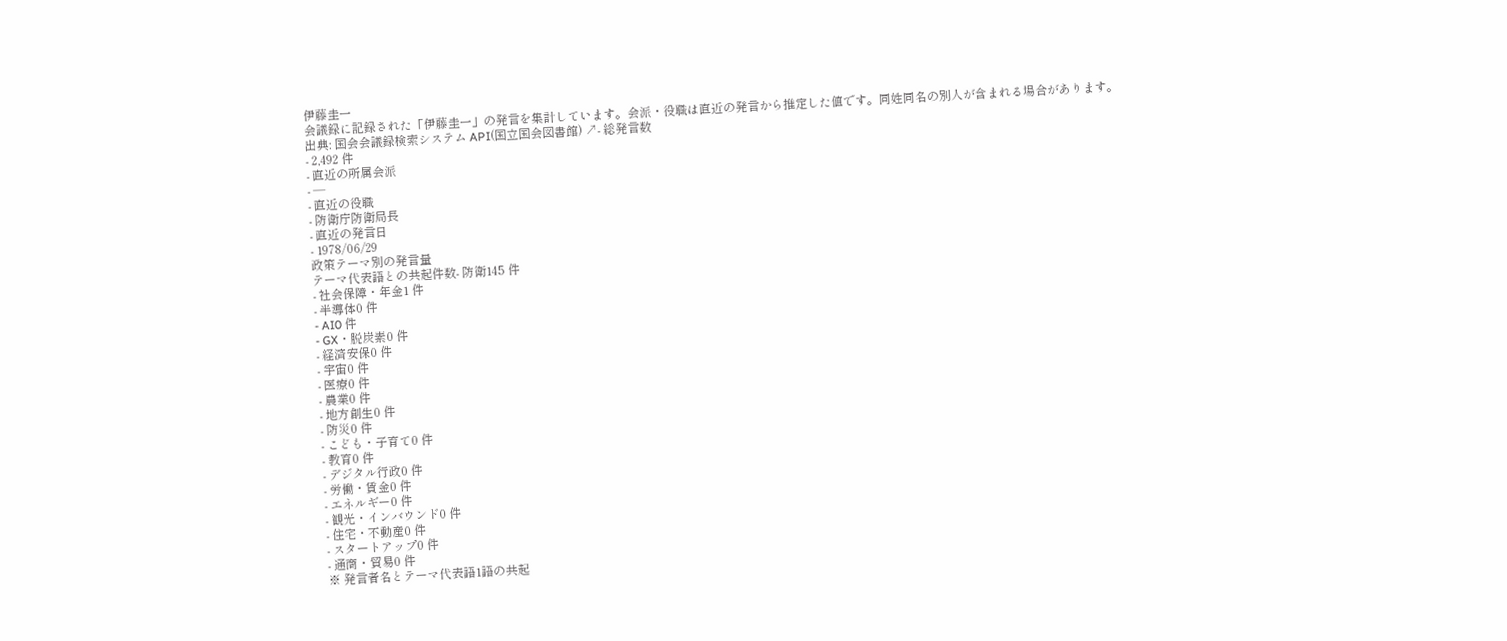伊藤圭一
会議録に記録された「伊藤圭一」の発言を集計しています。会派・役職は直近の発言から推定した値です。同姓同名の別人が含まれる場合があります。
出典: 国会会議録検索システム API(国立国会図書館) ↗- 総発言数
- 2,492 件
- 直近の所属会派
- —
- 直近の役職
- 防衛庁防衛局長
- 直近の発言日
- 1978/06/29
政策テーマ別の発言量
テーマ代表語との共起件数- 防衛145 件
- 社会保障・年金1 件
- 半導体0 件
- AI0 件
- GX・脱炭素0 件
- 経済安保0 件
- 宇宙0 件
- 医療0 件
- 農業0 件
- 地方創生0 件
- 防災0 件
- こども・子育て0 件
- 教育0 件
- デジタル行政0 件
- 労働・賃金0 件
- エネルギー0 件
- 観光・インバウンド0 件
- 住宅・不動産0 件
- スタートアップ0 件
- 通商・貿易0 件
※ 発言者名とテーマ代表語1語の共起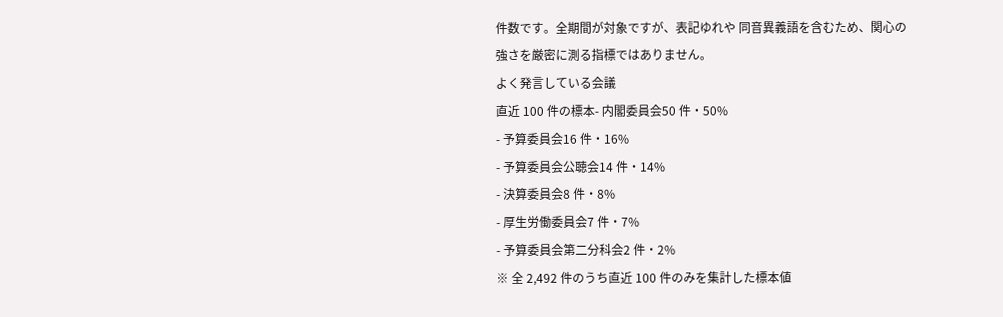件数です。全期間が対象ですが、表記ゆれや 同音異義語を含むため、関心の強さを厳密に測る指標ではありません。
よく発言している会議
直近 100 件の標本- 内閣委員会50 件・50%
- 予算委員会16 件・16%
- 予算委員会公聴会14 件・14%
- 決算委員会8 件・8%
- 厚生労働委員会7 件・7%
- 予算委員会第二分科会2 件・2%
※ 全 2,492 件のうち直近 100 件のみを集計した標本値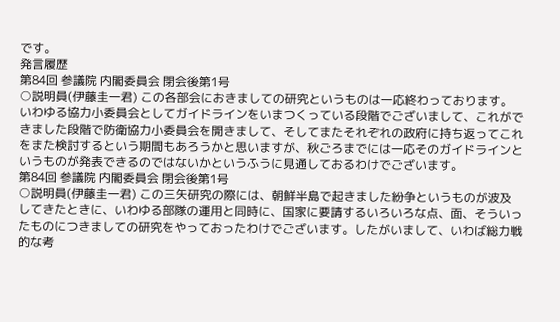です。
発言履歴
第84回 参議院 内閣委員会 閉会後第1号
○説明員(伊藤圭一君) この各部会におきましての研究というものは一応終わっております。いわゆる協力小委員会としてガイドラインをいまつくっている段階でございまして、これができました段階で防衛協力小委員会を開きまして、そしてまたそれぞれの政府に持ち返ってこれをまた検討するという期間もあろうかと思いますが、秋ごろまでには一応そのガイドラインというものが発表できるのではないかというふうに見通しておるわけでございます。
第84回 参議院 内閣委員会 閉会後第1号
○説明員(伊藤圭一君) この三矢研究の際には、朝鮮半島で起きました紛争というものが波及してきたときに、いわゆる部隊の運用と同時に、国家に要請するいろいろな点、面、そういったものにつきましての研究をやっておったわけでございます。したがいまして、いわば総力戦的な考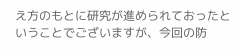え方のもとに研究が進められておったということでございますが、今回の防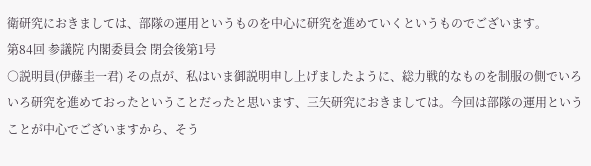衛研究におきましては、部隊の運用というものを中心に研究を進めていくというものでございます。
第84回 参議院 内閣委員会 閉会後第1号
○説明員(伊藤圭一君) その点が、私はいま御説明申し上げましたように、総力戦的なものを制服の側でいろいろ研究を進めておったということだったと思います、三矢研究におきましては。今回は部隊の運用ということが中心でございますから、そう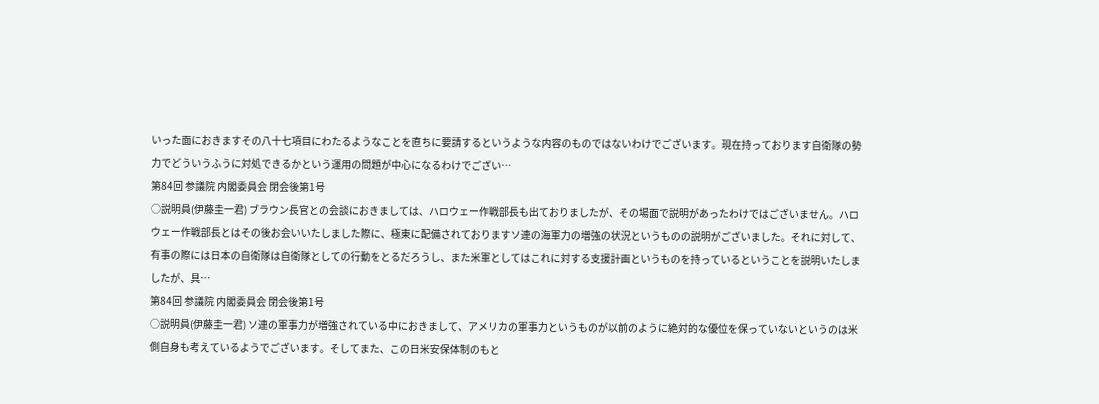いった面におきますその八十七項目にわたるようなことを直ちに要請するというような内容のものではないわけでございます。現在持っております自衛隊の勢力でどういうふうに対処できるかという運用の問題が中心になるわけでござい…
第84回 参議院 内閣委員会 閉会後第1号
○説明員(伊藤圭一君) ブラウン長官との会談におきましては、ハロウェー作戦部長も出ておりましたが、その場面で説明があったわけではございません。ハロウェー作戦部長とはその後お会いいたしました際に、極東に配備されておりますソ連の海軍力の増強の状況というものの説明がございました。それに対して、有事の際には日本の自衛隊は自衛隊としての行動をとるだろうし、また米軍としてはこれに対する支援計画というものを持っているということを説明いたしましたが、具…
第84回 参議院 内閣委員会 閉会後第1号
○説明員(伊藤圭一君) ソ連の軍事力が増強されている中におきまして、アメリカの軍事力というものが以前のように絶対的な優位を保っていないというのは米側自身も考えているようでございます。そしてまた、この日米安保体制のもと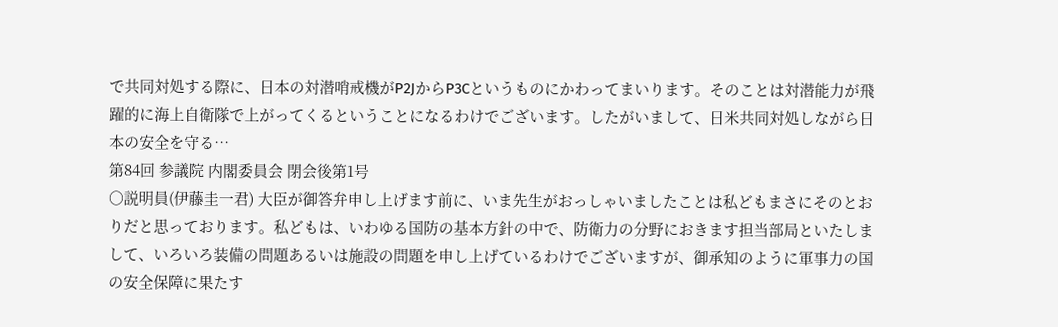で共同対処する際に、日本の対潜哨戒機がP2JからP3Cというものにかわってまいります。そのことは対潜能力が飛躍的に海上自衛隊で上がってくるということになるわけでございます。したがいまして、日米共同対処しながら日本の安全を守る…
第84回 参議院 内閣委員会 閉会後第1号
○説明員(伊藤圭一君) 大臣が御答弁申し上げます前に、いま先生がおっしゃいましたことは私どもまさにそのとおりだと思っております。私どもは、いわゆる国防の基本方針の中で、防衛力の分野におきます担当部局といたしまして、いろいろ装備の問題あるいは施設の問題を申し上げているわけでございますが、御承知のように軍事力の国の安全保障に果たす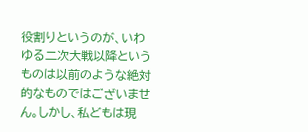役割りというのが、いわゆる二次大戦以降というものは以前のような絶対的なものではございません。しかし、私どもは現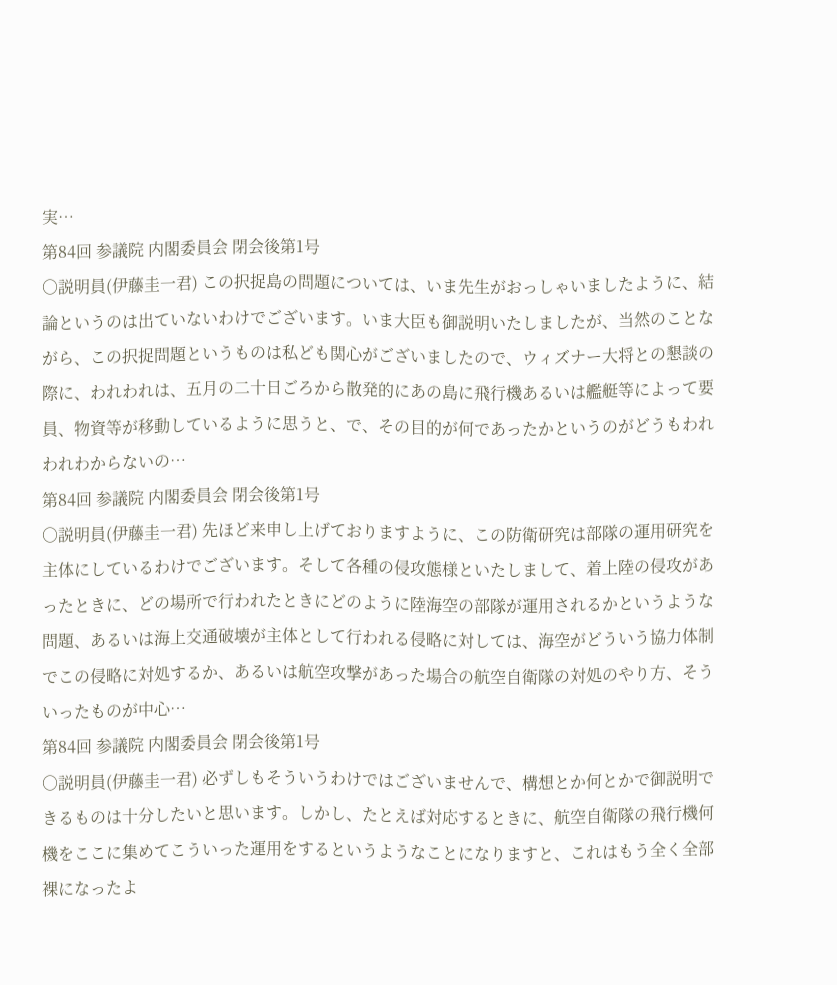実…
第84回 参議院 内閣委員会 閉会後第1号
○説明員(伊藤圭一君) この択捉島の問題については、いま先生がおっしゃいましたように、結論というのは出ていないわけでございます。いま大臣も御説明いたしましたが、当然のことながら、この択捉問題というものは私ども関心がございましたので、ウィズナー大将との懇談の際に、われわれは、五月の二十日ごろから散発的にあの島に飛行機あるいは艦艇等によって要員、物資等が移動しているように思うと、で、その目的が何であったかというのがどうもわれわれわからないの…
第84回 参議院 内閣委員会 閉会後第1号
○説明員(伊藤圭一君) 先ほど来申し上げておりますように、この防衛研究は部隊の運用研究を主体にしているわけでございます。そして各種の侵攻態様といたしまして、着上陸の侵攻があったときに、どの場所で行われたときにどのように陸海空の部隊が運用されるかというような問題、あるいは海上交通破壊が主体として行われる侵略に対しては、海空がどういう協力体制でこの侵略に対処するか、あるいは航空攻撃があった場合の航空自衛隊の対処のやり方、そういったものが中心…
第84回 参議院 内閣委員会 閉会後第1号
○説明員(伊藤圭一君) 必ずしもそういうわけではございませんで、構想とか何とかで御説明できるものは十分したいと思います。しかし、たとえば対応するときに、航空自衛隊の飛行機何機をここに集めてこういった運用をするというようなことになりますと、これはもう全く全部裸になったよ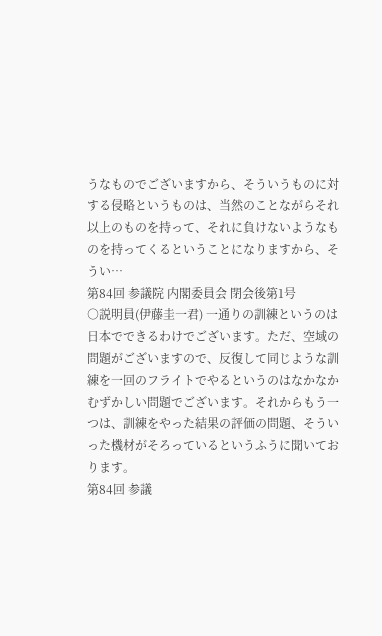うなものでございますから、そういうものに対する侵略というものは、当然のことながらそれ以上のものを持って、それに負けないようなものを持ってくるということになりますから、そうい…
第84回 参議院 内閣委員会 閉会後第1号
○説明員(伊藤圭一君) 一通りの訓練というのは日本でできるわけでございます。ただ、空域の問題がございますので、反復して同じような訓練を一回のフライトでやるというのはなかなかむずかしい問題でございます。それからもう一つは、訓練をやった結果の評価の問題、そういった機材がそろっているというふうに聞いております。
第84回 参議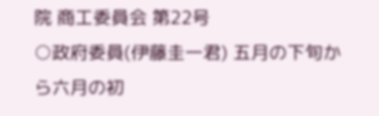院 商工委員会 第22号
○政府委員(伊藤圭一君) 五月の下旬から六月の初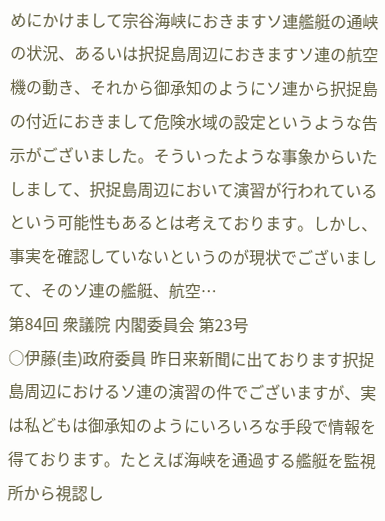めにかけまして宗谷海峡におきますソ連艦艇の通峡の状況、あるいは択捉島周辺におきますソ連の航空機の動き、それから御承知のようにソ連から択捉島の付近におきまして危険水域の設定というような告示がございました。そういったような事象からいたしまして、択捉島周辺において演習が行われているという可能性もあるとは考えております。しかし、事実を確認していないというのが現状でございまして、そのソ連の艦艇、航空…
第84回 衆議院 内閣委員会 第23号
○伊藤(圭)政府委員 昨日来新聞に出ております択捉島周辺におけるソ連の演習の件でございますが、実は私どもは御承知のようにいろいろな手段で情報を得ております。たとえば海峡を通過する艦艇を監視所から視認し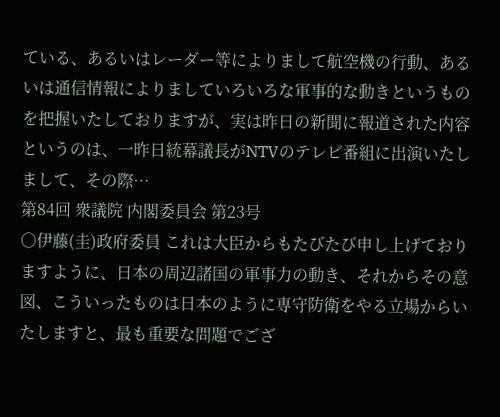ている、あるいはレーダー等によりまして航空機の行動、あるいは通信情報によりましていろいろな軍事的な動きというものを把握いたしておりますが、実は昨日の新聞に報道された内容というのは、一昨日統幕議長がNTVのテレビ番組に出演いたしまして、その際…
第84回 衆議院 内閣委員会 第23号
○伊藤(圭)政府委員 これは大臣からもたびたび申し上げておりますように、日本の周辺諸国の軍事力の動き、それからその意図、こういったものは日本のように専守防衛をやる立場からいたしますと、最も重要な問題でござ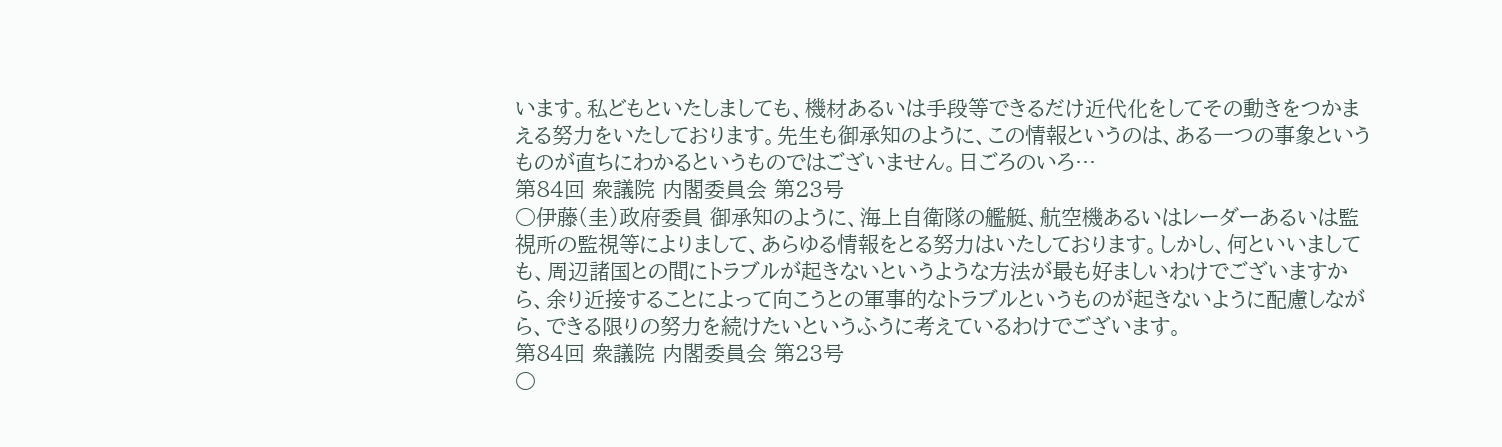います。私どもといたしましても、機材あるいは手段等できるだけ近代化をしてその動きをつかまえる努力をいたしております。先生も御承知のように、この情報というのは、ある一つの事象というものが直ちにわかるというものではございません。日ごろのいろ…
第84回 衆議院 内閣委員会 第23号
○伊藤(圭)政府委員 御承知のように、海上自衛隊の艦艇、航空機あるいはレーダーあるいは監視所の監視等によりまして、あらゆる情報をとる努力はいたしております。しかし、何といいましても、周辺諸国との間にトラブルが起きないというような方法が最も好ましいわけでございますから、余り近接することによって向こうとの軍事的なトラブルというものが起きないように配慮しながら、できる限りの努力を続けたいというふうに考えているわけでございます。
第84回 衆議院 内閣委員会 第23号
○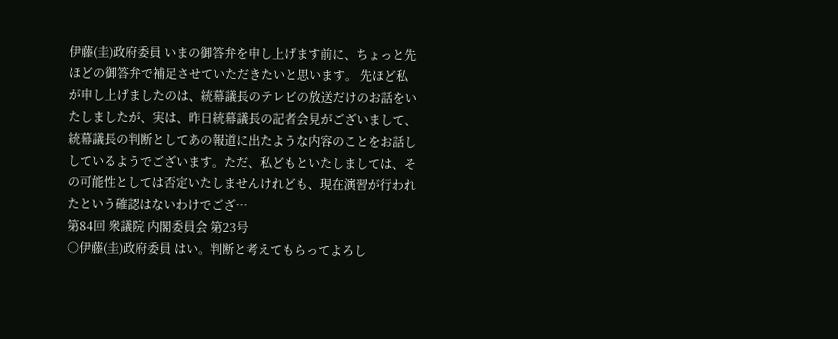伊藤(圭)政府委員 いまの御答弁を申し上げます前に、ちょっと先ほどの御答弁で補足させていただきたいと思います。 先ほど私が申し上げましたのは、統幕議長のテレビの放送だけのお話をいたしましたが、実は、昨日統幕議長の記者会見がございまして、統幕議長の判断としてあの報道に出たような内容のことをお話ししているようでございます。ただ、私どもといたしましては、その可能性としては否定いたしませんけれども、現在演習が行われたという確認はないわけでござ…
第84回 衆議院 内閣委員会 第23号
○伊藤(圭)政府委員 はい。判断と考えてもらってよろし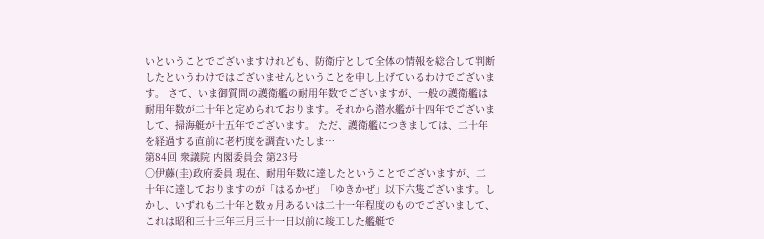いということでございますけれども、防衛庁として全体の情報を総合して判断したというわけではございませんということを申し上げているわけでございます。 さて、いま御質問の護衛艦の耐用年数でございますが、一般の護衛艦は耐用年数が二十年と定められております。それから潜水艦が十四年でございまして、掃海艇が十五年でございます。 ただ、護衛艦につきましては、二十年を経過する直前に老朽度を調査いたしま…
第84回 衆議院 内閣委員会 第23号
○伊藤(圭)政府委員 現在、耐用年数に達したということでございますが、二十年に達しておりますのが「はるかぜ」「ゆきかぜ」以下六隻ございます。しかし、いずれも二十年と数ヵ月あるいは二十一年程度のものでございまして、これは昭和三十三年三月三十一日以前に竣工した艦艇で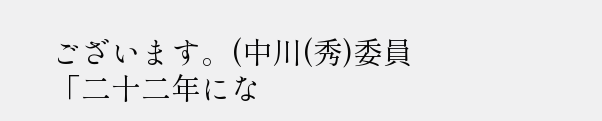ございます。(中川(秀)委員「二十二年にな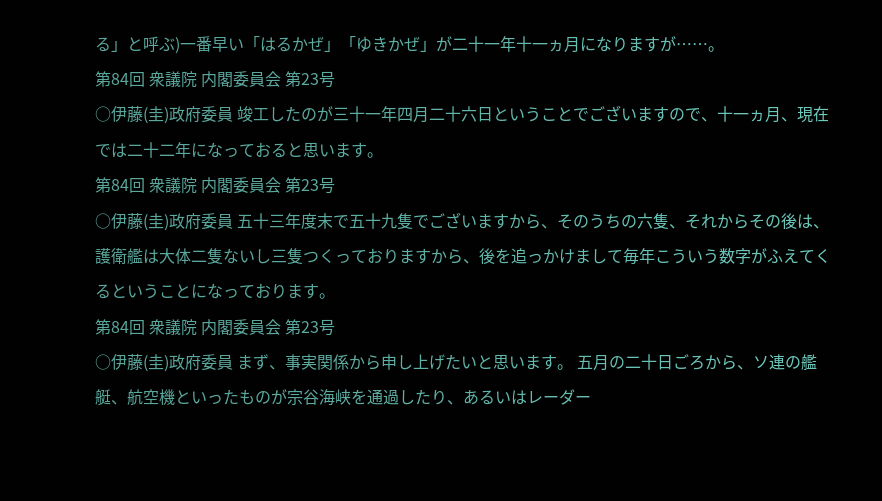る」と呼ぶ)一番早い「はるかぜ」「ゆきかぜ」が二十一年十一ヵ月になりますが……。
第84回 衆議院 内閣委員会 第23号
○伊藤(圭)政府委員 竣工したのが三十一年四月二十六日ということでございますので、十一ヵ月、現在では二十二年になっておると思います。
第84回 衆議院 内閣委員会 第23号
○伊藤(圭)政府委員 五十三年度末で五十九隻でございますから、そのうちの六隻、それからその後は、護衛艦は大体二隻ないし三隻つくっておりますから、後を追っかけまして毎年こういう数字がふえてくるということになっております。
第84回 衆議院 内閣委員会 第23号
○伊藤(圭)政府委員 まず、事実関係から申し上げたいと思います。 五月の二十日ごろから、ソ連の艦艇、航空機といったものが宗谷海峡を通過したり、あるいはレーダー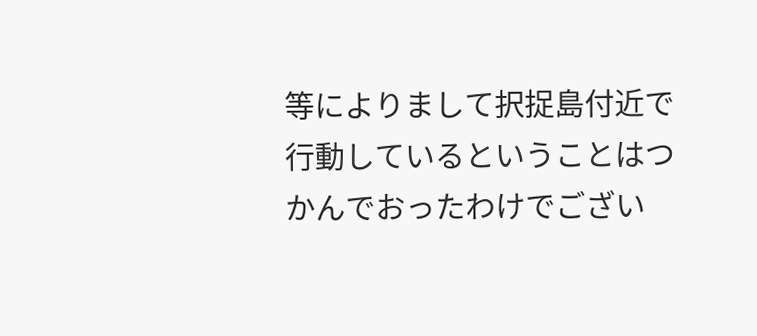等によりまして択捉島付近で行動しているということはつかんでおったわけでござい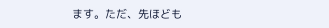ます。ただ、先ほども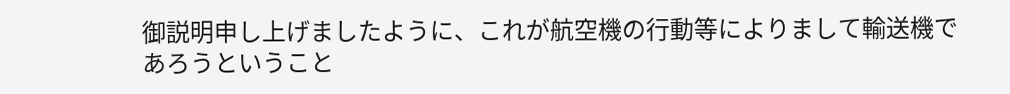御説明申し上げましたように、これが航空機の行動等によりまして輸送機であろうということ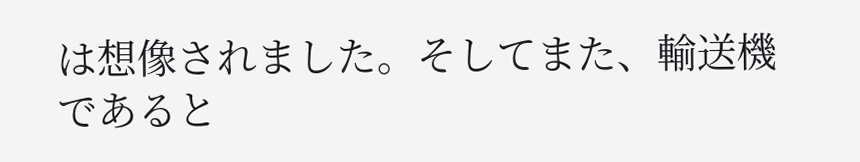は想像されました。そしてまた、輸送機であると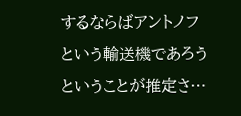するならばアントノフという輸送機であろうということが推定さ…